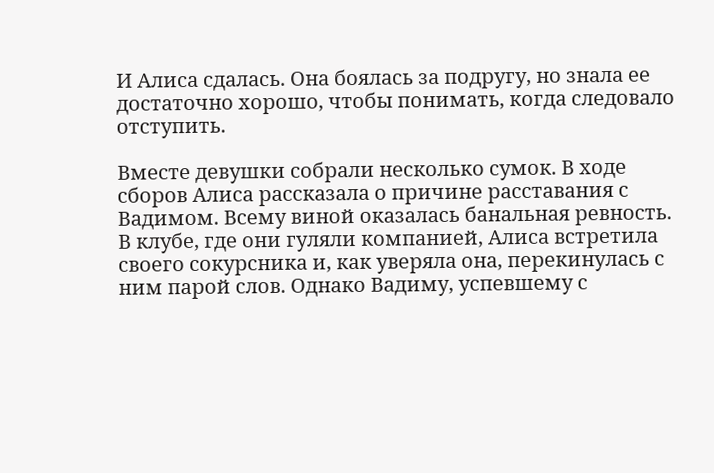И Алиса сдалась. Она боялась за подругу, но знала ее достаточно хорошо, чтобы понимать, когда следовало отступить.

Вместе девушки собрали несколько сумок. В ходе сборов Алиса рассказала о причине расставания с Вадимом. Всему виной оказалась банальная ревность. В клубе, где они гуляли компанией, Алиса встретила своего сокурсника и, как уверяла она, перекинулась с ним парой слов. Однако Вадиму, успевшему с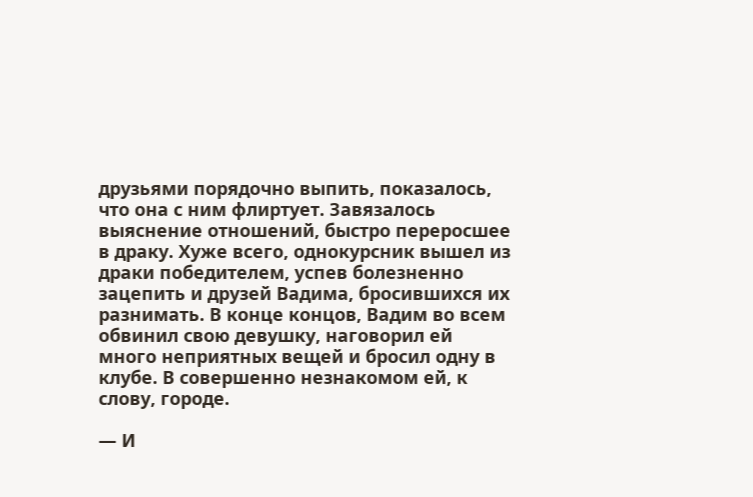друзьями порядочно выпить, показалось, что она с ним флиртует. Завязалось выяснение отношений, быстро переросшее в драку. Хуже всего, однокурсник вышел из драки победителем, успев болезненно зацепить и друзей Вадима, бросившихся их разнимать. В конце концов, Вадим во всем обвинил свою девушку, наговорил ей много неприятных вещей и бросил одну в клубе. В совершенно незнакомом ей, к слову, городе.

— И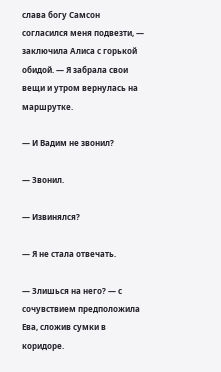слава богу Самсон согласился меня подвезти, — заключила Алиса с горькой обидой. — Я забрала свои вещи и утром вернулась на маршрутке.

— И Вадим не звонил?

— Звонил.

— Извинялся?

— Я не стала отвечать.

— Злишься на него? — с сочувствием предположила Ева, сложив сумки в коридоре.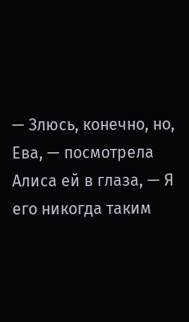— Злюсь, конечно, но, Ева, — посмотрела Алиса ей в глаза, — Я его никогда таким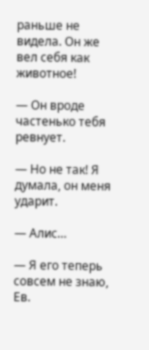раньше не видела. Он же вел себя как животное!

— Он вроде частенько тебя ревнует.

— Но не так! Я думала, он меня ударит.

— Алис…

— Я его теперь совсем не знаю, Ев.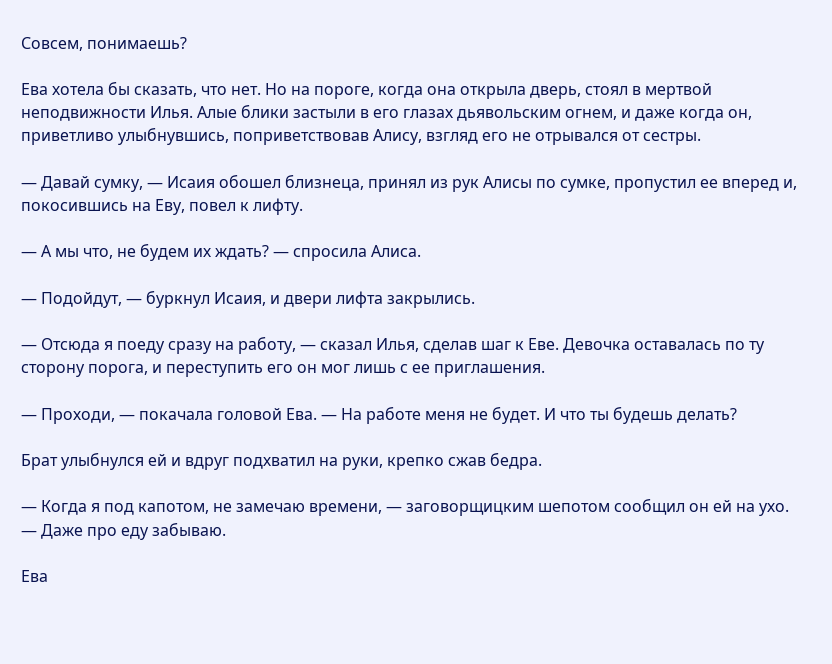Совсем, понимаешь?

Ева хотела бы сказать, что нет. Но на пороге, когда она открыла дверь, стоял в мертвой неподвижности Илья. Алые блики застыли в его глазах дьявольским огнем, и даже когда он, приветливо улыбнувшись, поприветствовав Алису, взгляд его не отрывался от сестры.

— Давай сумку, — Исаия обошел близнеца, принял из рук Алисы по сумке, пропустил ее вперед и, покосившись на Еву, повел к лифту.

— А мы что, не будем их ждать? — спросила Алиса.

— Подойдут, — буркнул Исаия, и двери лифта закрылись.

— Отсюда я поеду сразу на работу, — сказал Илья, сделав шаг к Еве. Девочка оставалась по ту сторону порога, и переступить его он мог лишь с ее приглашения.

— Проходи, — покачала головой Ева. — На работе меня не будет. И что ты будешь делать?

Брат улыбнулся ей и вдруг подхватил на руки, крепко сжав бедра.

— Когда я под капотом, не замечаю времени, — заговорщицким шепотом сообщил он ей на ухо. — Даже про еду забываю.

Ева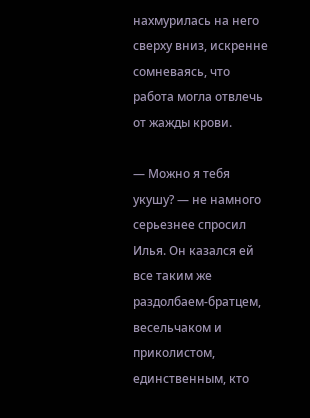нахмурилась на него сверху вниз, искренне сомневаясь, что работа могла отвлечь от жажды крови.

— Можно я тебя укушу? — не намного серьезнее спросил Илья. Он казался ей все таким же раздолбаем-братцем, весельчаком и приколистом, единственным, кто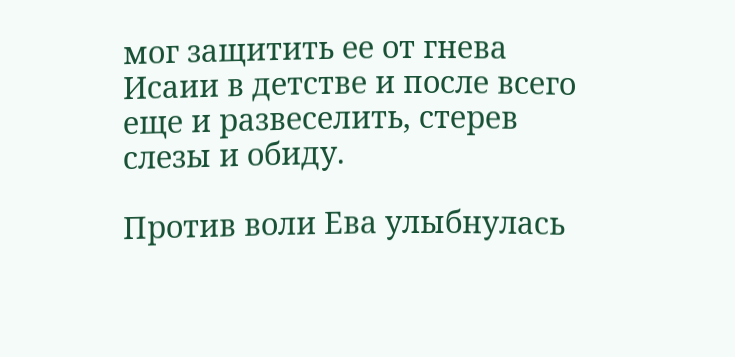мог защитить ее от гнева Исаии в детстве и после всего еще и развеселить, стерев слезы и обиду.

Против воли Ева улыбнулась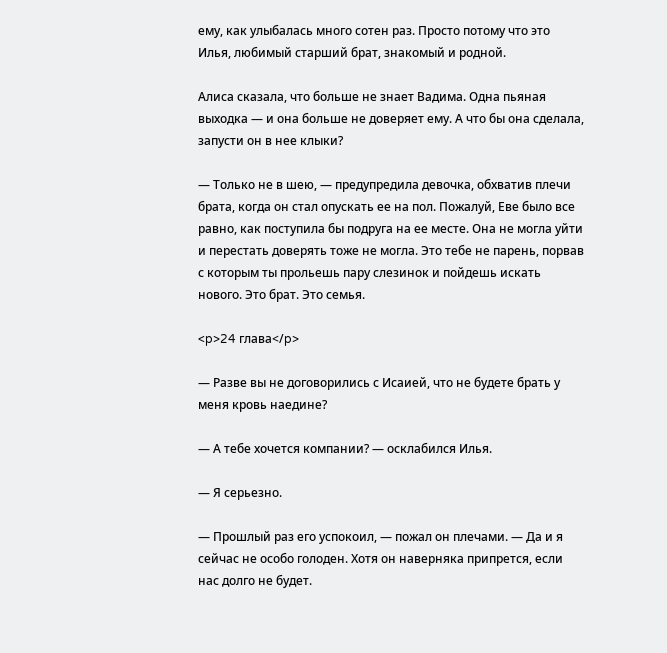ему, как улыбалась много сотен раз. Просто потому что это Илья, любимый старший брат, знакомый и родной.

Алиса сказала, что больше не знает Вадима. Одна пьяная выходка — и она больше не доверяет ему. А что бы она сделала, запусти он в нее клыки?

— Только не в шею, — предупредила девочка, обхватив плечи брата, когда он стал опускать ее на пол. Пожалуй, Еве было все равно, как поступила бы подруга на ее месте. Она не могла уйти и перестать доверять тоже не могла. Это тебе не парень, порвав с которым ты прольешь пару слезинок и пойдешь искать нового. Это брат. Это семья.

<p>24 глава</p>

— Разве вы не договорились с Исаией, что не будете брать у меня кровь наедине?

— А тебе хочется компании? — осклабился Илья.

— Я серьезно.

— Прошлый раз его успокоил, — пожал он плечами. — Да и я сейчас не особо голоден. Хотя он наверняка припрется, если нас долго не будет.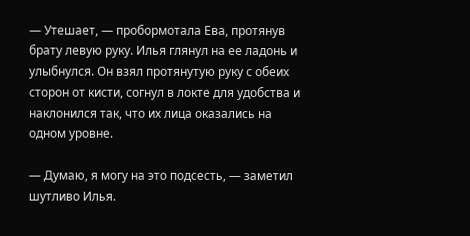— Утешает, — пробормотала Ева, протянув брату левую руку. Илья глянул на ее ладонь и улыбнулся. Он взял протянутую руку с обеих сторон от кисти, согнул в локте для удобства и наклонился так, что их лица оказались на одном уровне.

— Думаю, я могу на это подсесть, — заметил шутливо Илья.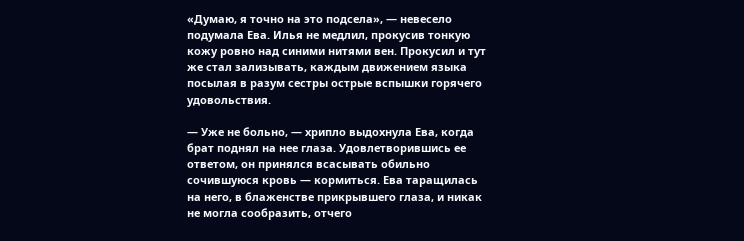«Думаю, я точно на это подсела», — невесело подумала Ева. Илья не медлил, прокусив тонкую кожу ровно над синими нитями вен. Прокусил и тут же стал зализывать, каждым движением языка посылая в разум сестры острые вспышки горячего удовольствия.

— Уже не больно, — хрипло выдохнула Ева, когда брат поднял на нее глаза. Удовлетворившись ее ответом, он принялся всасывать обильно сочившуюся кровь — кормиться. Ева таращилась на него, в блаженстве прикрывшего глаза, и никак не могла сообразить, отчего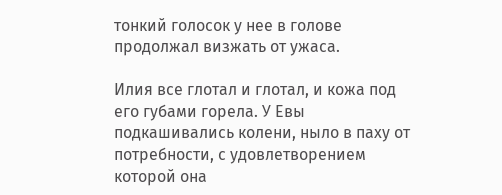тонкий голосок у нее в голове продолжал визжать от ужаса.

Илия все глотал и глотал, и кожа под его губами горела. У Евы подкашивались колени, ныло в паху от потребности, с удовлетворением которой она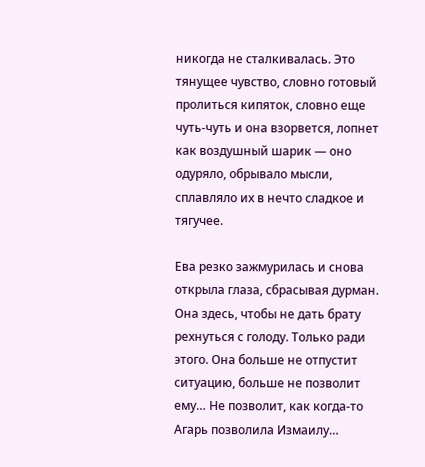никогда не сталкивалась. Это тянущее чувство, словно готовый пролиться кипяток, словно еще чуть-чуть и она взорвется, лопнет как воздушный шарик — оно одуряло, обрывало мысли, сплавляло их в нечто сладкое и тягучее.

Ева резко зажмурилась и снова открыла глаза, сбрасывая дурман. Она здесь, чтобы не дать брату рехнуться с голоду. Только ради этого. Она больше не отпустит ситуацию, больше не позволит ему… Не позволит, как когда-то Агарь позволила Измаилу…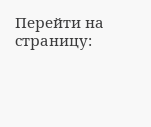Перейти на страницу: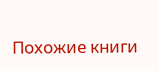Похожие книги